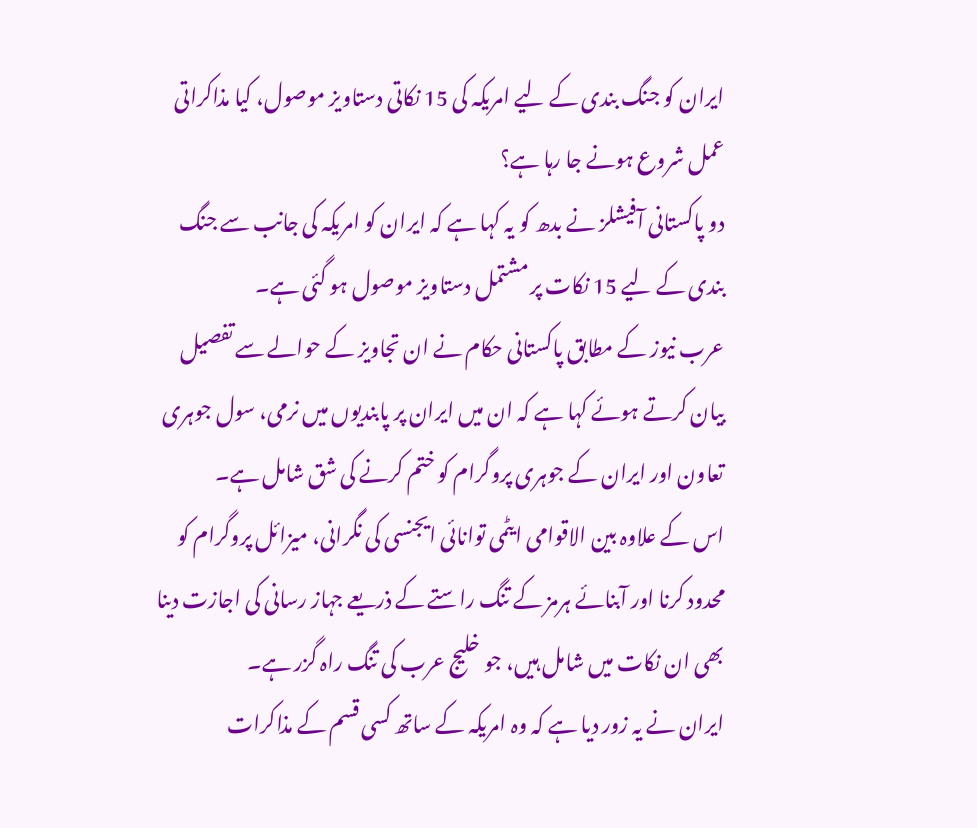ایران کو جنگ بندی کے لیے امریکہ کی 15 نکاتی دستاویز موصول، کیا مذاکراتی عمل شروع ہونے جا رہا ہے؟
دو پاکستانی آفیشلز نے بدھ کو یہ کہا ہے کہ ایران کو امریکہ کی جانب سے جنگ بندی کے لیے 15 نکات پر مشتمل دستاویز موصول ہو گئی ہے۔
عرب نیوز کے مطابق پاکستانی حکام نے ان تجاویز کے حوالے سے تفصیل بیان کرتے ہوئے کہا ہے کہ ان میں ایران پر پابندیوں میں نرمی، سول جوہری تعاون اور ایران کے جوہری پروگرام کو ختم کرنے کی شق شامل ہے۔
اس کے علاوہ بین الاقوامی ایٹمی توانائی ایجنسی کی نگرانی، میزائل پروگرام کو محدود کرنا اور آبنائے ہرمز کے تنگ راستے کے ذریعے جہاز رسانی کی اجازت دینا بھی ان نکات میں شامل ہیں، جو خلیج عرب کی تنگ راہ گزر ہے۔
ایران نے یہ زور دیا ہے کہ وہ امریکہ کے ساتھ کسی قسم کے مذاکرات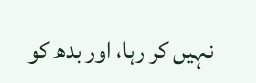نہیں کر رہا، اور بدھ کو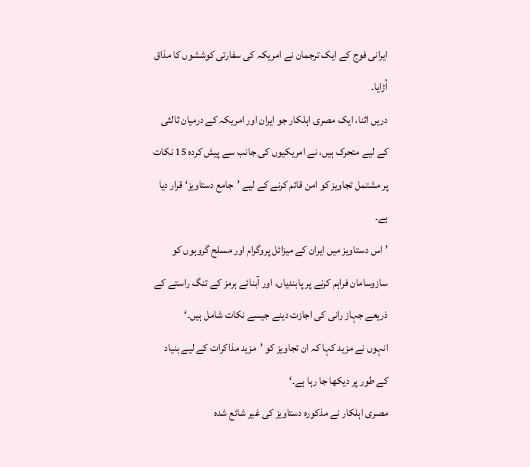ایرانی فوج کے ایک ترجمان نے امریکہ کی سفارتی کوششوں کا مذاق اُڑایا۔
دریں اثنا، ایک مصری اہلکار جو ایران اور امریکہ کے درمیان ثالثی کے لیے متحرک ہیں، نے امریکیوں کی جانب سے پیش کردہ 15 نکات پر مشتمل تجاویز کو امن قائم کرنے کے لیے ’جامع دستاویز‘ قرار دیا ہے۔
’اس دستاویز میں ایران کے میزائل پروگرام اور مسلح گروہوں کو سازوسامان فراہم کرنے پر پابندیاں، اور آبنائے ہرمز کے تنگ راستے کے ذریعے جہاز رانی کی اجازت دینے جیسے نکات شامل ہیں۔‘
انہوں نے مزید کہا کہ ان تجاویز کو ’مزید مذاکرات کے لیے بنیاد کے طور پر دیکھا جا رہا ہے۔‘
مصری اہلکار نے مذکورہ دستاویز کی غیر شائع شدہ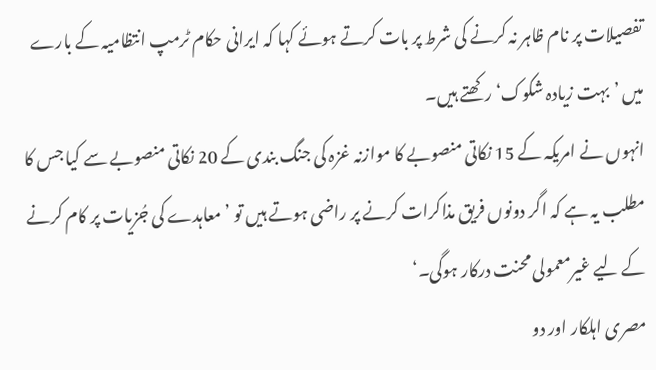تفصیلات پر نام ظاہر نہ کرنے کی شرط پر بات کرتے ہوئے کہا کہ ایرانی حکام ٹرمپ انتظامیہ کے بارے میں ’بہت زیادہ شکوک‘ رکھتے ہیں۔
انہوں نے امریکہ کے 15 نکاتی منصوبے کا موازنہ غزہ کی جنگ بندی کے 20 نکاتی منصوبے سے کیا جس کا مطلب یہ ہے کہ اگر دونوں فریق مذاکرات کرنے پر راضی ہوتے ہیں تو ’معاہدے کی جُزیات پر کام کرنے کے لیے غیرمعمولی محنت درکار ہوگی۔‘
مصری اہلکار اور دو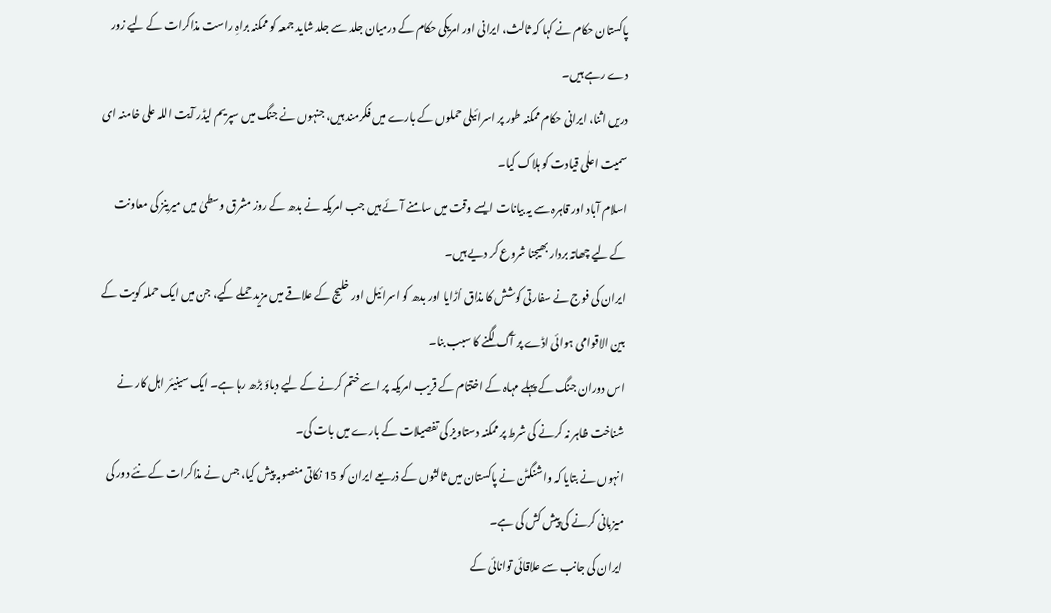پاکستان حکام نے کہا کہ ثالث، ایرانی اور امریکی حکام کے درمیان جلد سے جلد شاید جمعہ کو ممکنہ براہِ راست مذاکرات کے لیے زور دے رہے ہیں۔
دریں اثنا، ایرانی حکام ممکنہ طور پر اسرائیلی حملوں کے بارے میں فکرمند ہیں، جنہوں نے جنگ میں سپریم لیڈر آیت اللہ علی خامنہ ای سمیت اعلٰی قیادت کو ہلاک کیا۔
اسلام آباد اور قاہرہ سے یہ بیانات ایسے وقت میں سامنے آئے ہیں جب امریکہ نے بدھ کے روز مشرق وسطیٰ میں میرینز کی معاونت کے لیے چھاتہ بردار بھیجنا شروع کر دیے ہیں۔
ایران کی فوج نے سفارتی کوشش کا مذاق اُڑایا اور بدھ کو اسرائیل اور خلیج کے علاقے میں مزید حملے کیے، جن میں ایک حملہ کویت کے بین الاقوامی ہوائی اڈے پر آگ لگنے کا سبب بنا۔
اس دوران جنگ کے پہلے مہاہ کے اختتام کے قریب امریکہ پر اسے ختم کرنے کے لیے دباؤ بڑھ رہا ہے۔ ایک سینیئر اہل کار نے شناخت ظاہر نہ کرنے کی شرط پر ممکنہ دستاویز کی تفصیلات کے بارے میں بات کی۔
انہوں نے بتایا کہ واشنگٹن نے پاکستان میں ثالثوں کے ذریعے ایران کو 15 نکاتی منصوبہ پیش کیا، جس نے مذاکرات کے نئے دور کی میزبانی کرنے کی پیش کش کی ہے۔
ایران کی جانب سے علاقائی توانائی کے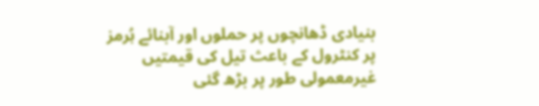بنیادی ڈھانچوں پر حملوں اور آبنائے ہُرمز پر کنٹرول کے باعث تیل کی قیمتیں غیرمعمولی طور پر بڑھ گئی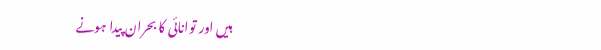ہیں اور توانائی کا بحران پیدا ہونے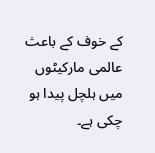کے خوف کے باعث عالمی مارکیٹوں میں ہلچل پیدا ہو چکی ہے۔